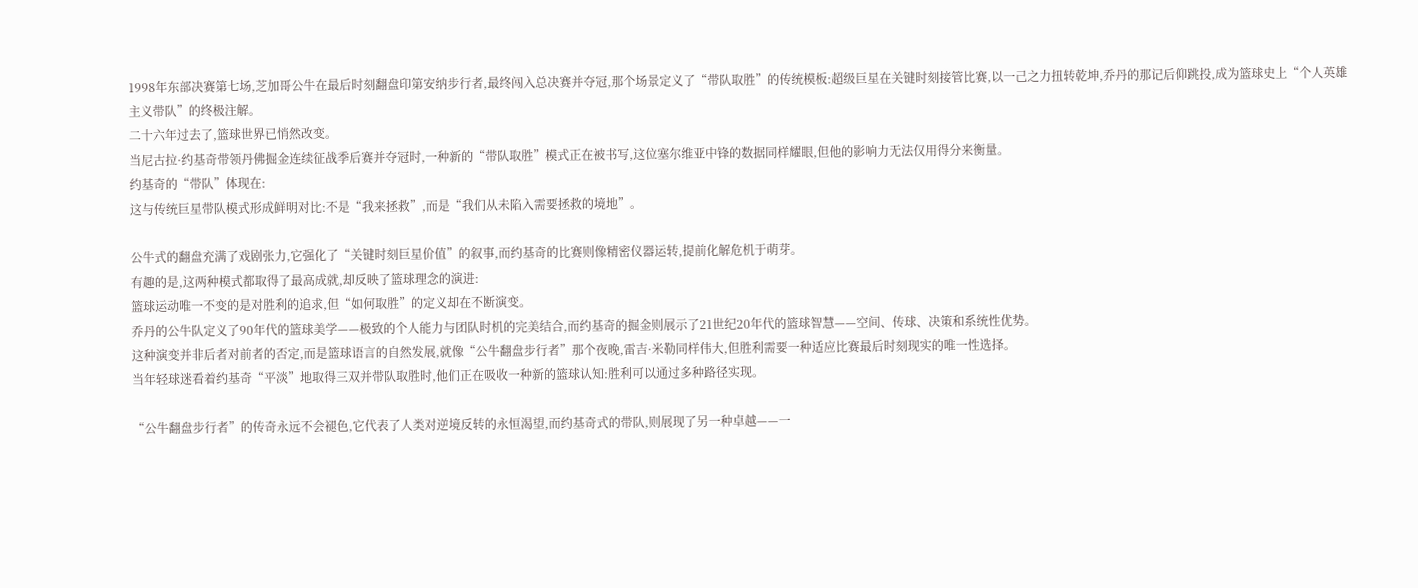1998年东部决赛第七场,芝加哥公牛在最后时刻翻盘印第安纳步行者,最终闯入总决赛并夺冠,那个场景定义了“带队取胜”的传统模板:超级巨星在关键时刻接管比赛,以一己之力扭转乾坤,乔丹的那记后仰跳投,成为篮球史上“个人英雄主义带队”的终极注解。
二十六年过去了,篮球世界已悄然改变。
当尼古拉·约基奇带领丹佛掘金连续征战季后赛并夺冠时,一种新的“带队取胜”模式正在被书写,这位塞尔维亚中锋的数据同样耀眼,但他的影响力无法仅用得分来衡量。
约基奇的“带队”体现在:
这与传统巨星带队模式形成鲜明对比:不是“我来拯救”,而是“我们从未陷入需要拯救的境地”。

公牛式的翻盘充满了戏剧张力,它强化了“关键时刻巨星价值”的叙事,而约基奇的比赛则像精密仪器运转,提前化解危机于萌芽。
有趣的是,这两种模式都取得了最高成就,却反映了篮球理念的演进:
篮球运动唯一不变的是对胜利的追求,但“如何取胜”的定义却在不断演变。
乔丹的公牛队定义了90年代的篮球美学——极致的个人能力与团队时机的完美结合,而约基奇的掘金则展示了21世纪20年代的篮球智慧——空间、传球、决策和系统性优势。
这种演变并非后者对前者的否定,而是篮球语言的自然发展,就像“公牛翻盘步行者”那个夜晚,雷吉·米勒同样伟大,但胜利需要一种适应比赛最后时刻现实的唯一性选择。
当年轻球迷看着约基奇“平淡”地取得三双并带队取胜时,他们正在吸收一种新的篮球认知:胜利可以通过多种路径实现。

“公牛翻盘步行者”的传奇永远不会褪色,它代表了人类对逆境反转的永恒渴望,而约基奇式的带队,则展现了另一种卓越——一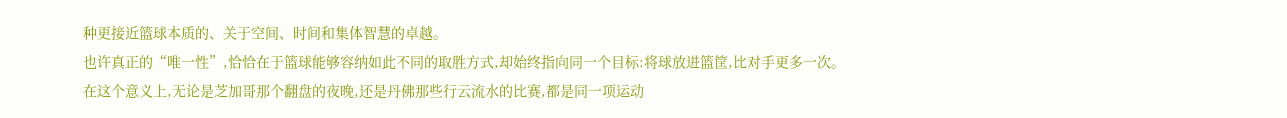种更接近篮球本质的、关于空间、时间和集体智慧的卓越。
也许真正的“唯一性”,恰恰在于篮球能够容纳如此不同的取胜方式,却始终指向同一个目标:将球放进篮筐,比对手更多一次。
在这个意义上,无论是芝加哥那个翻盘的夜晚,还是丹佛那些行云流水的比赛,都是同一项运动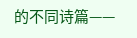的不同诗篇——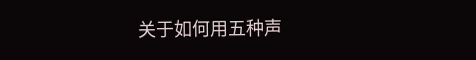关于如何用五种声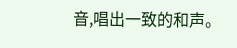音,唱出一致的和声。